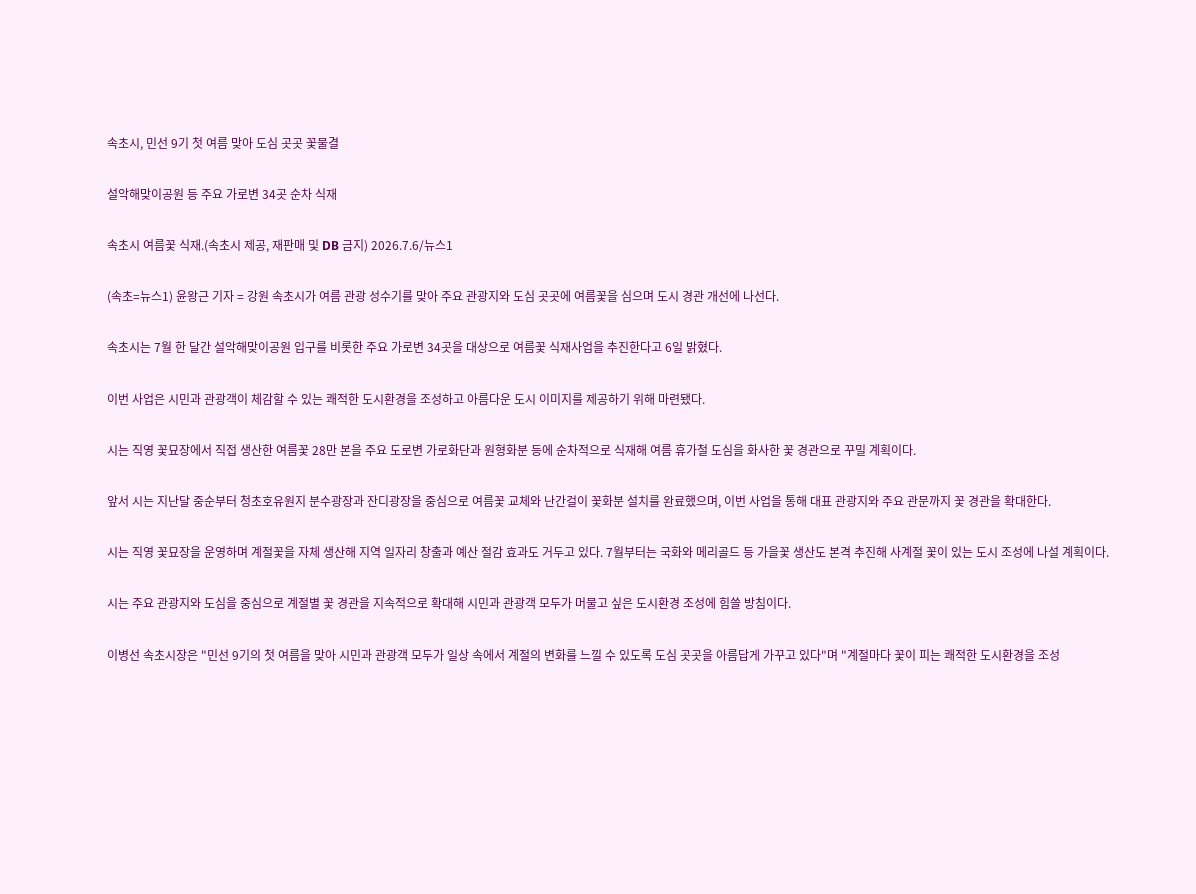속초시, 민선 9기 첫 여름 맞아 도심 곳곳 꽃물결

설악해맞이공원 등 주요 가로변 34곳 순차 식재

속초시 여름꽃 식재.(속초시 제공, 재판매 및 DB 금지) 2026.7.6/뉴스1

(속초=뉴스1) 윤왕근 기자 = 강원 속초시가 여름 관광 성수기를 맞아 주요 관광지와 도심 곳곳에 여름꽃을 심으며 도시 경관 개선에 나선다.

속초시는 7월 한 달간 설악해맞이공원 입구를 비롯한 주요 가로변 34곳을 대상으로 여름꽃 식재사업을 추진한다고 6일 밝혔다.

이번 사업은 시민과 관광객이 체감할 수 있는 쾌적한 도시환경을 조성하고 아름다운 도시 이미지를 제공하기 위해 마련됐다.

시는 직영 꽃묘장에서 직접 생산한 여름꽃 28만 본을 주요 도로변 가로화단과 원형화분 등에 순차적으로 식재해 여름 휴가철 도심을 화사한 꽃 경관으로 꾸밀 계획이다.

앞서 시는 지난달 중순부터 청초호유원지 분수광장과 잔디광장을 중심으로 여름꽃 교체와 난간걸이 꽃화분 설치를 완료했으며, 이번 사업을 통해 대표 관광지와 주요 관문까지 꽃 경관을 확대한다.

시는 직영 꽃묘장을 운영하며 계절꽃을 자체 생산해 지역 일자리 창출과 예산 절감 효과도 거두고 있다. 7월부터는 국화와 메리골드 등 가을꽃 생산도 본격 추진해 사계절 꽃이 있는 도시 조성에 나설 계획이다.

시는 주요 관광지와 도심을 중심으로 계절별 꽃 경관을 지속적으로 확대해 시민과 관광객 모두가 머물고 싶은 도시환경 조성에 힘쓸 방침이다.

이병선 속초시장은 "민선 9기의 첫 여름을 맞아 시민과 관광객 모두가 일상 속에서 계절의 변화를 느낄 수 있도록 도심 곳곳을 아름답게 가꾸고 있다"며 "계절마다 꽃이 피는 쾌적한 도시환경을 조성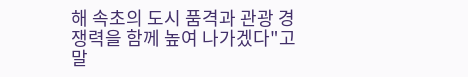해 속초의 도시 품격과 관광 경쟁력을 함께 높여 나가겠다"고 말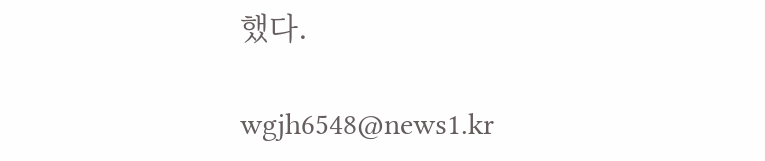했다.

wgjh6548@news1.kr